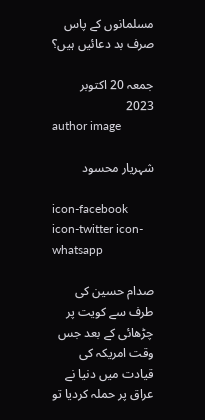مسلمانوں کے پاس صرف بد دعائیں ہیں؟

جمعہ 20 اکتوبر 2023
author image

شہریار محسود

icon-facebook icon-twitter icon-whatsapp

صدام حسین کی طرف سے کویت پر چڑھائی کے بعد جس وقت امریکہ کی قیادت میں دنیا نے عراق پر حملہ کردیا تو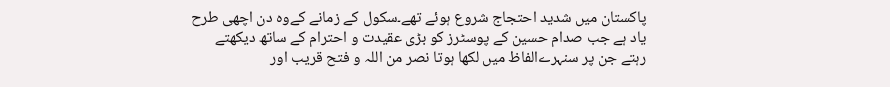پاکستان میں شدید احتجاج شروع ہوئے تھے۔سکول کے زمانے کےوہ دن اچھی طرح یاد ہے جب صدام حسین کے پوسٹرز کو بڑی عقیدت و احترام کے ساتھ دیکھتے رہتے جن پر سنہرےالفاظ میں لکھا ہوتا نصر من اللہ و فتح قریب اور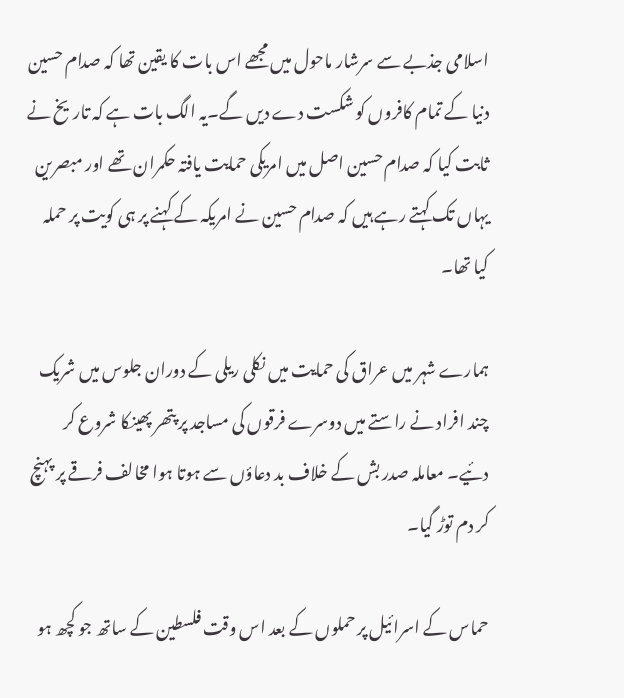اسلامی جذبے سے سرشار ماحول میں مجھے اس بات کا یقین تھا کہ صدام حسین دنیا کے تمام کافروں کو شکست دے دیں گے۔یہ الگ بات ہے کہ تاریخ نے ثابت کیا کہ صدام حسین اصل میں امریکی حمایت یافتہ حکمران تھے اور مبصرین یہاں تک کہتے رہے ہیں کہ صدام حسین نے امریکہ کے کہنے پر ہی کویت پر حملہ کیا تھا۔

ہمارے شہر میں عراق کی حمایت میں نکلی ریلی کے دوران جلوس میں شریک چند افراد نے راستے میں دوسرے فرقوں کی مساجد پر پتھر پھینکا شروع کر دئیے۔ معاملہ صدر بش کے خلاف بد دعاؤں سے ہوتا ہوا مخالف فرقے پر پہنچ کر دم توڑ گیا۔

حماس کے اسرائیل پر حملوں کے بعد اس وقت فلسطین کے ساتھ جو کچھ ہو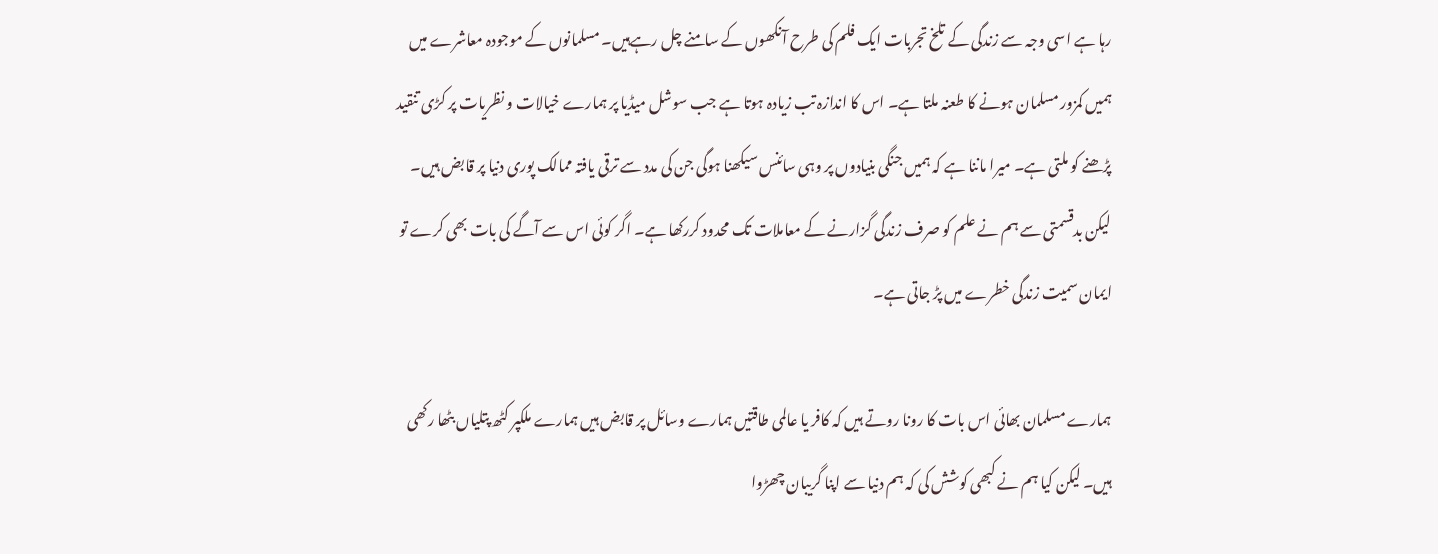رہا ہے اسی وجہ سے زندگی کے تلخ تجربات ایک فلم کی طرح آنکھوں کے سامنے چل رہےہیں۔ مسلمانوں کے موجودہ معاشرے میں ہمیں کمزور مسلمان ہونے کا طعنہ ملتا ہے۔ اس کا اندازہ تب زیادہ ہوتا ہے جب سوشل میڈیا پر ہمارے خیالات و نظریات پر کڑی تنقید پڑھنے کو ملتی ہے۔ میرا ماننا ہے کہ ہمیں جنگی بنیادوں پر وہی سائنس سیکھنا ہوگی جن کی مدد سے ترقی یافتہ ممالک پوری دنیا پر قابض ہیں۔ لیکن بدقسمتی سے ہم نے علم کو صرف زندگی گزارنے کے معاملات تک محدود کررکھا ہے۔ اگر کوئی اس سے آگے کی بات بھی کرے تو ایمان سمیت زندگی خطرے میں پڑ جاتی ہے۔

ہمارے مسلمان بھائی اس بات کا رونا روتے ہیں کہ کافر یا عالمی طاقتیں ہمارے وسائل پر قابض ہیں ہمارے ملکپر کٹھ پتلیاں بٹھا رکھی ہیں۔ لیکن کیا ہم نے کبھی کوشش کی کہ ہم دنیا سے اپنا گریبان چھڑوا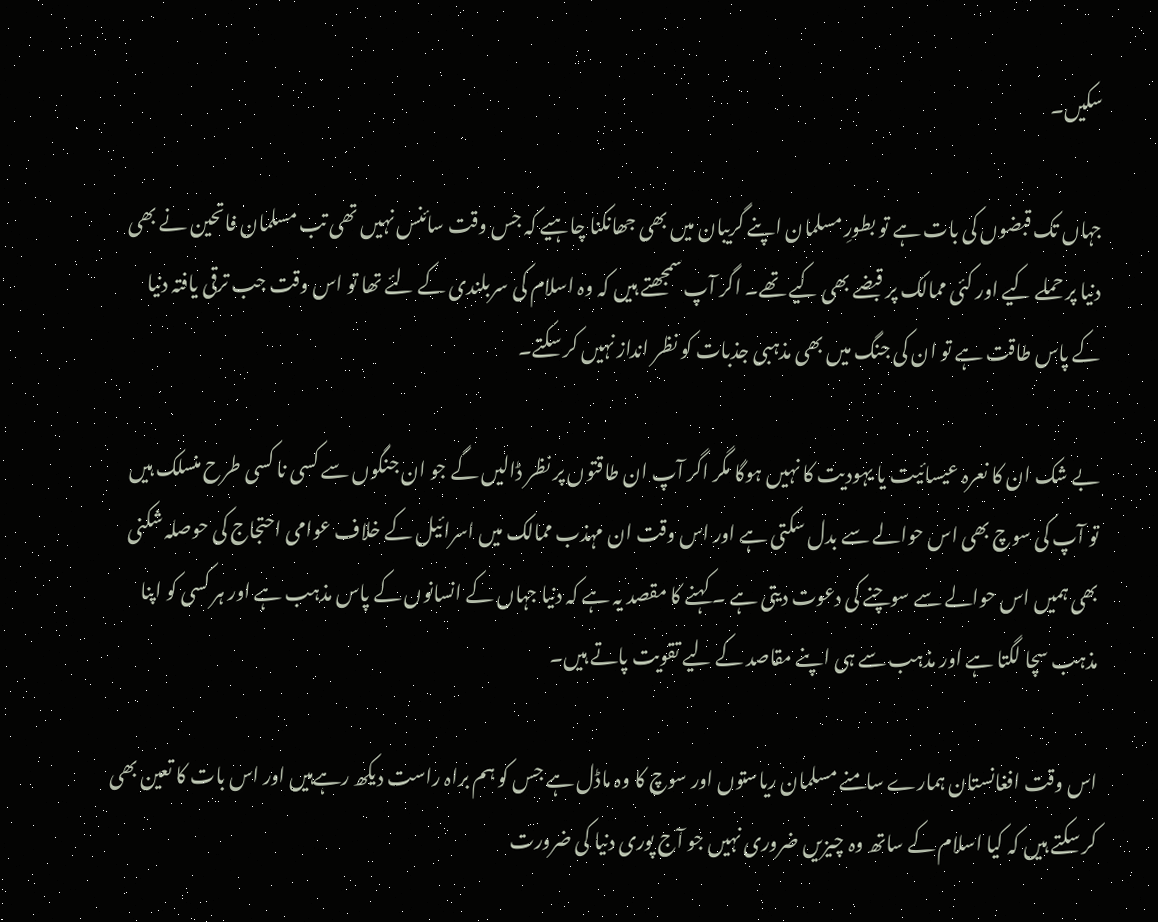سکیں۔

جہاں تک قبضوں کی بات ہے تو بطورِ مسلمان اپنے گریبان میں بھی جھانکنا چاہیے کہ جس وقت سائنس نہیں تھی تب مسلمان فاتحین نے بھی دنیا پر حملے کیے اور کئی ممالک پر قبضے بھی کیے تھے۔ اگر آپ سمجھتے ہیں کہ وہ اسلام کی سربلندی کے لئے تھا تو اس وقت جب ترقی یافتہ دنیا کے پاس طاقت ہے تو ان کی جنگ میں بھی مذہبی جذبات کو نظر انداز نہیں کر سکتے۔

بے شک ان کا نعرہ عیسائیت یا یہودیت کا نہیں ہوگا مگر اگر آپ ان طاقتوں پر نظر ڈالیں گے جو ان جنگوں سے کسی نا کسی طرح منسلک ہیں تو آپ کی سوچ بھی اس حوالے سے بدل سکتی ہے اور اس وقت ان مہذب ممالک میں اسرائیل کے خلاف عوامی احتجاج کی حوصلہ شکنی بھی ہمیں اس حوالے سے سوچنے کی دعوت دیتی ہے ۔ کہنے کا مقصد یہ ہے کہ دنیا جہاں کے انسانوں کے پاس مذہب ہے اور ہر کسی کو اپنا مذہب سچا لگتا ہے اور مذہب سے ہی اپنے مقاصد کے لیے تقویت پاتے ہیں۔

اس وقت افغانستان ہمارے سامنے مسلمان ریاستوں اور سوچ کا وہ ماڈل ہے جس کو ہم براہ راست دیکھ رہےہیں اور اس بات کا تعین بھی کر سکتے ہیں کہ کیا اسلام کے ساتھ وہ چیزیں ضروری نہیں جو آج پوری دنیا کی ضرورت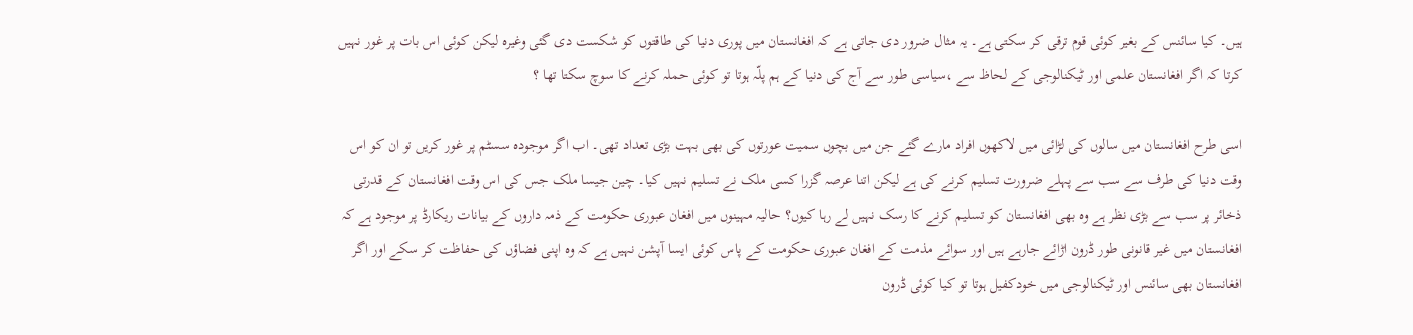ہیں۔ کیا سائنس کے بغیر کوئی قوم ترقی کر سکتی ہے۔ یہ مثال ضرور دی جاتی ہے کہ افغانستان میں پوری دنیا کی طاقتوں کو شکست دی گئی وغیرہ لیکن کوئی اس بات پر غور نہیں کرتا کہ اگر افغانستان علمی اور ٹیکنالوجی کے لحاظ سے ،سیاسی طور سے آج کی دنیا کے ہم پلّہ ہوتا تو کوئی حملہ کرنے کا سوچ سکتا تھا ؟

اسی طرح افغانستان میں سالوں کی لڑائی میں لاکھوں افراد مارے گئے جن میں بچوں سمیت عورتوں کی بھی بہت بڑی تعداد تھی۔ اب اگر موجودہ سسٹم پر غور کریں تو ان کو اس وقت دنیا کی طرف سے سب سے پہلے ضرورت تسلیم کرنے کی ہے لیکن اتنا عرصہ گزرا کسی ملک نے تسلیم نہیں کیا۔ چین جیسا ملک جس کی اس وقت افغانستان کے قدرتی ذخائر پر سب سے بڑی نظر ہے وہ بھی افغانستان کو تسلیم کرنے کا رسک نہیں لے رہا کیوں؟ حالیہ مہینوں میں افغان عبوری حکومت کے ذمہ داروں کے بیانات ریکارڈ پر موجود ہے کہ افغانستان میں غیر قانونی طور ڈرون اڑائے جارہے ہیں اور سوائے مذمت کے افغان عبوری حکومت کے پاس کوئی ایسا آپشن نہیں ہے کہ وہ اپنی فضاؤں کی حفاظت کر سکے اور اگر افغانستان بھی سائنس اور ٹیکنالوجی میں خودکفیل ہوتا تو کیا کوئی ڈرون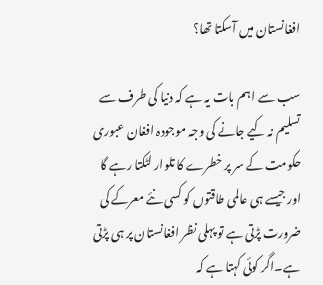افغانستان میں آسکتا تھا؟

سب سے اہم بات یہ ہے کہ دنیا کی طرف سے تسلیم نہ کیے جانے کی وجہ موجودہ افغان عبوری حکومت کے سر پر خطرے کا تلوار لٹکتا رہے گا اور جیسے ہی عالمی طاقتوں کو کسی نئے معرکے کی ضرورت پڑتی ہے تو پہلی نظر افغانستان پر ہی پڑتی ہے۔اگر کوئی کہتا ہے کہ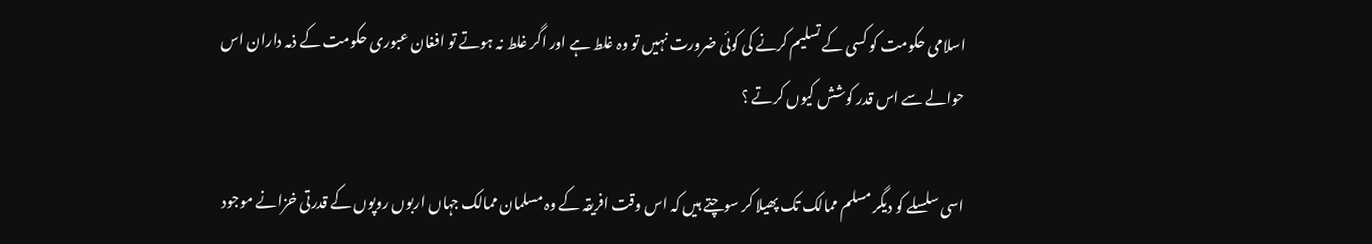اسلامی حکومت کو کسی کے تسلیم کرنے کی کوئی ضرورت نہیں تو وہ غلط ہے اور اگر غلط نہ ہوتے تو افغان عبوری حکومت کے ذمہ داران اس حوالے سے اس قدر کوشش کیوں کرتے ؟

اسی سلسلے کو دیگر مسلم ممالک تک پھیلا کر سوچتے ہیں کہ اس وقت افریقہ کے وہ مسلمان ممالک جہاں اربوں روپوں کے قدرتی خزانے موجود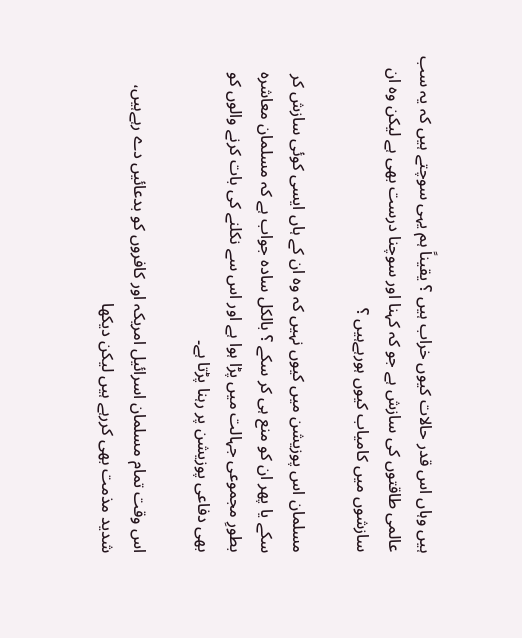ہیں وہاں اس قدر حالات کیوں خراب ہیں ؟ یقیناً ہم یہی سوچتے ہیں کہ یہ سب عالمی طاقتوں کی سازش ہے جو کہ کہنا اور سوچنا درست بھی ہے لیکن وہ ان سازشوں میں کامیاب کیوں ہورہےہیں ؟

مسلمان اس پوزیشن میں کیوں نہیں کہ وہ ان کے ہاں ایسی کوئی سازش کر سکے یا پھر ان کو منع ہی کر سکے ؟ بالکل سادہ جواب ہے کہ مسلمان معاشرہ بطورِ مجموعی جہالت میں پڑا ہوا ہے اور اس سے نکلنے کی بات کرنے والوں کو بھی دفاعی پوزیشن پر رہنا پڑتا ہے۔

اس وقت تمام مسلمان اسرائیل امریکہ اور کافروں کو بدعائیں دے رہےہیں، شدید مذمت بھی کررہے ہیں لیکن دیکھا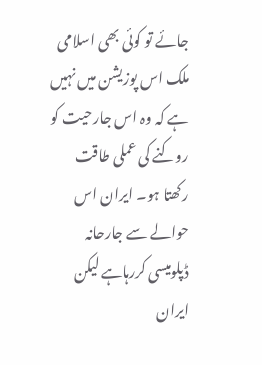جائے تو کوئی بھی اسلامی ملک اس پوزیشن میں نہیں ہے کہ وہ اس جارحیت کو روکنے کی عملی طاقت رکھتا ہو۔ ایران اس حوالے سے جارحانہ ڈپلومیسی کررہاہے لیکن ایران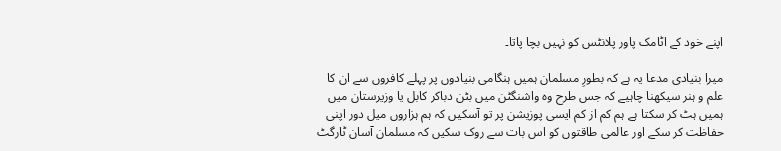اپنے خود کے اٹامک پاور پلانٹس کو نہیں بچا پاتا۔

میرا بنیادی مدعا یہ ہے کہ بطورِ مسلمان ہمیں ہنگامی بنیادوں پر پہلے کافروں سے ان کا علم و ہنر سیکھنا چاہیے کہ جس طرح وہ واشنگٹن میں بٹن دباکر کابل یا وزیرستان میں ہمیں ہٹ کر سکتا ہے ہم کم از کم ایسی پوزیشن پر تو آسکیں کہ ہم ہزاروں میل دور اپنی حفاظت کر سکے اور عالمی طاقتوں کو اس بات سے روک سکیں کہ مسلمان آسان ٹارگٹ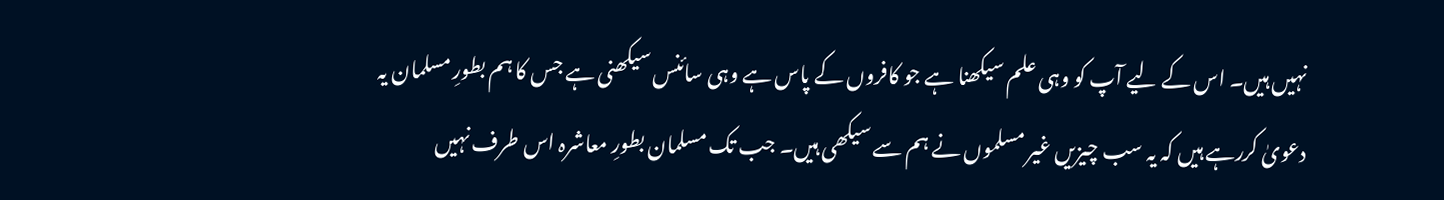نہیں ہیں۔ اس کے لیے آپ کو وہی علم سیکھنا ہے جو کافروں کے پاس ہے وہی سائنس سیکھنی ہے جس کا ہم بطورِ مسلمان یہ دعویٰ کررہے ہیں کہ یہ سب چیزیں غیر مسلموں نے ہم سے سیکھی ہیں۔ جب تک مسلمان بطورِ معاشرہ اس طرف نہیں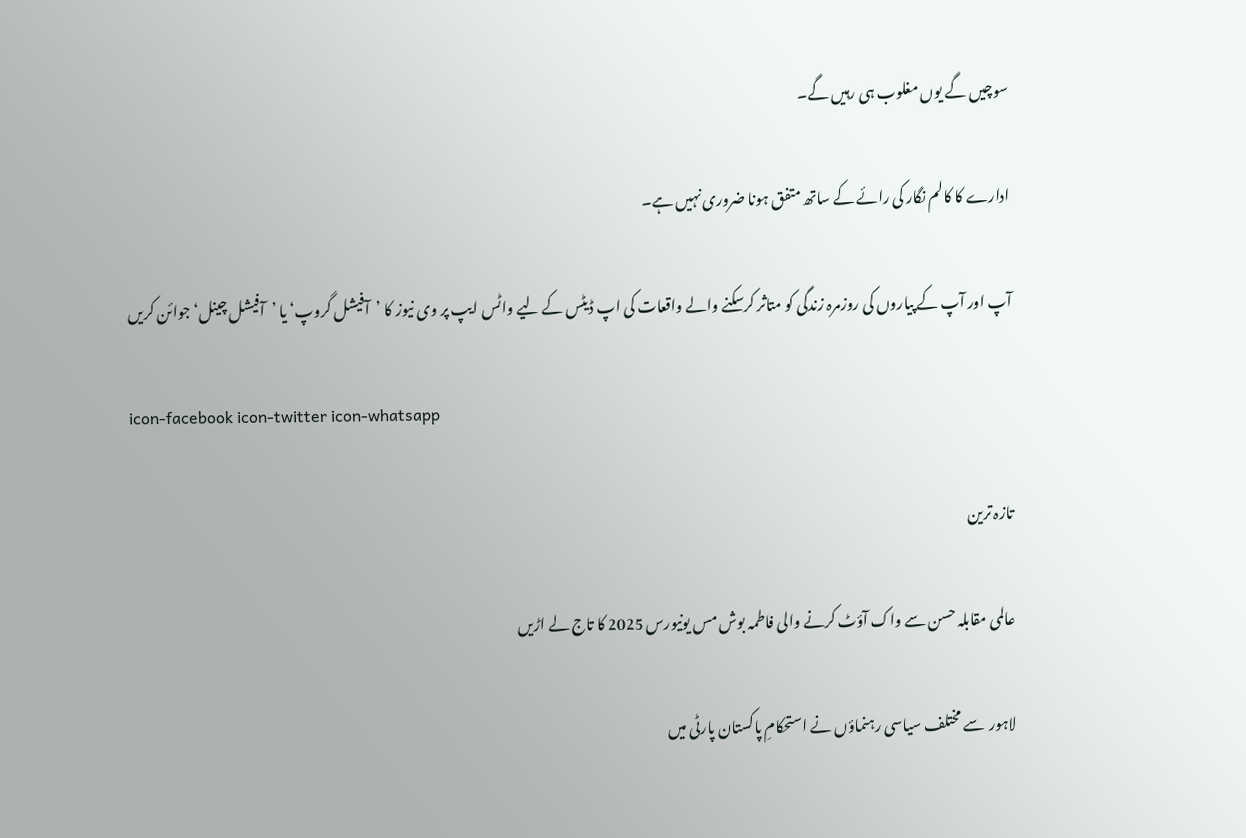سوچیں گے یوں مغلوب ہی رہیں گے۔

ادارے کا کالم نگار کی رائے کے ساتھ متفق ہونا ضروری نہیں ہے۔

آپ اور آپ کے پیاروں کی روزمرہ زندگی کو متاثر کرسکنے والے واقعات کی اپ ڈیٹس کے لیے واٹس ایپ پر وی نیوز کا ’آفیشل گروپ‘ یا ’آفیشل چینل‘ جوائن کریں

icon-facebook icon-twitter icon-whatsapp

تازہ ترین

عالمی مقابلہ حسن سے واک آؤٹ کرنے والی فاطمہ بوش مس یونیورس 2025 کا تاج لے اڑیں

لاہور  سے مختلف سیاسی رہنماؤں نے استحکامِ پاکستان پارٹی میں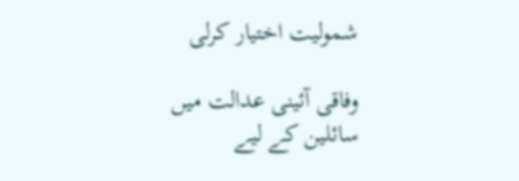شمولیت اختیار کرلی

وفاقی آئینی عدالت میں سائلین کے لیے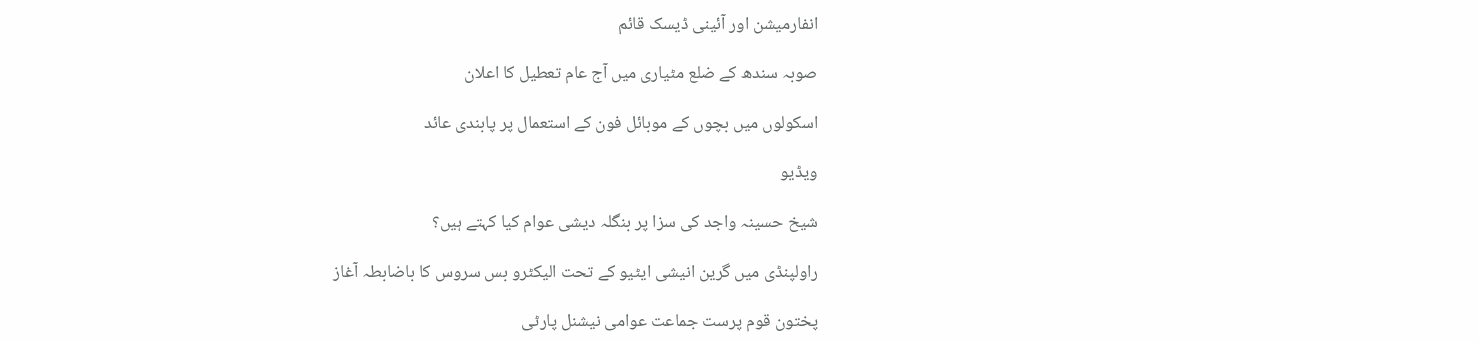انفارمیشن اور آئینی ڈیسک قائم

صوبہ سندھ کے ضلع مٹیاری میں آج عام تعطیل کا اعلان

اسکولوں میں بچوں کے موبائل فون کے استعمال پر پابندی عائد

ویڈیو

شیخ حسینہ واجد کی سزا پر بنگلہ دیشی عوام کیا کہتے ہیں؟

راولپنڈی میں گرین انیشی ایٹیو کے تحت الیکٹرو بس سروس کا باضابطہ آغاز

پختون قوم پرست جماعت عوامی نیشنل پارٹی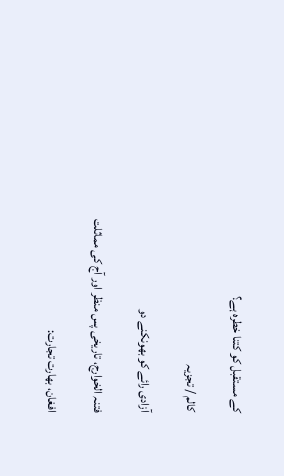کے مستقبل کو کتنا خطرہ ہے؟

کالم / تجزیہ

آزادی رائے کو بھونکنے دو

فتنہ الخوارج، تاریخی پس منظر اور آج کی مماثلت

افغان، بھارت تجارت: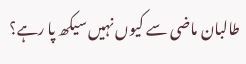طالبان ماضی سے کیوں نہیں سیکھ پا رہے؟